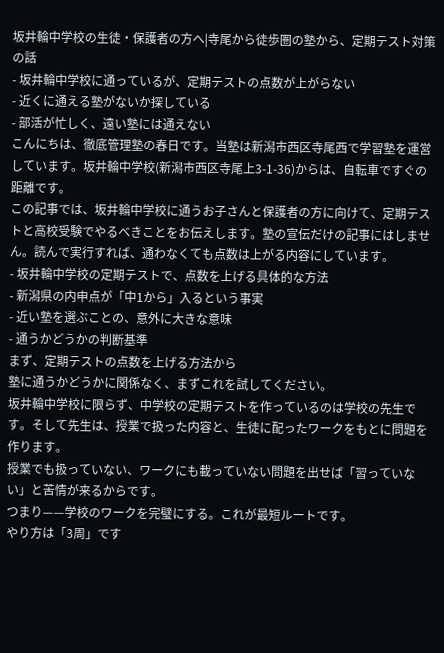坂井輪中学校の生徒・保護者の方へ|寺尾から徒歩圏の塾から、定期テスト対策の話
- 坂井輪中学校に通っているが、定期テストの点数が上がらない
- 近くに通える塾がないか探している
- 部活が忙しく、遠い塾には通えない
こんにちは、徹底管理塾の春日です。当塾は新潟市西区寺尾西で学習塾を運営しています。坂井輪中学校(新潟市西区寺尾上3-1-36)からは、自転車ですぐの距離です。
この記事では、坂井輪中学校に通うお子さんと保護者の方に向けて、定期テストと高校受験でやるべきことをお伝えします。塾の宣伝だけの記事にはしません。読んで実行すれば、通わなくても点数は上がる内容にしています。
- 坂井輪中学校の定期テストで、点数を上げる具体的な方法
- 新潟県の内申点が「中1から」入るという事実
- 近い塾を選ぶことの、意外に大きな意味
- 通うかどうかの判断基準
まず、定期テストの点数を上げる方法から
塾に通うかどうかに関係なく、まずこれを試してください。
坂井輪中学校に限らず、中学校の定期テストを作っているのは学校の先生です。そして先生は、授業で扱った内容と、生徒に配ったワークをもとに問題を作ります。
授業でも扱っていない、ワークにも載っていない問題を出せば「習っていない」と苦情が来るからです。
つまり——学校のワークを完璧にする。これが最短ルートです。
やり方は「3周」です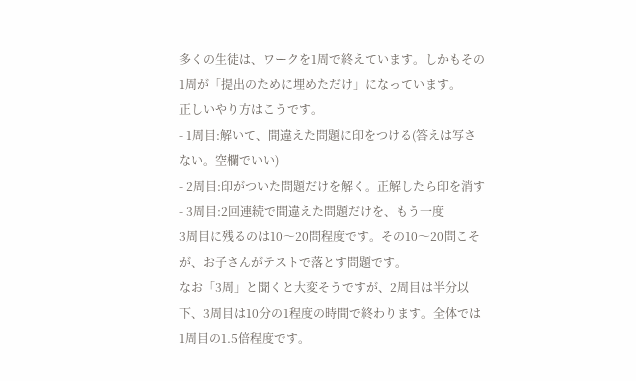多くの生徒は、ワークを1周で終えています。しかもその1周が「提出のために埋めただけ」になっています。
正しいやり方はこうです。
- 1周目:解いて、間違えた問題に印をつける(答えは写さない。空欄でいい)
- 2周目:印がついた問題だけを解く。正解したら印を消す
- 3周目:2回連続で間違えた問題だけを、もう一度
3周目に残るのは10〜20問程度です。その10〜20問こそが、お子さんがテストで落とす問題です。
なお「3周」と聞くと大変そうですが、2周目は半分以下、3周目は10分の1程度の時間で終わります。全体では1周目の1.5倍程度です。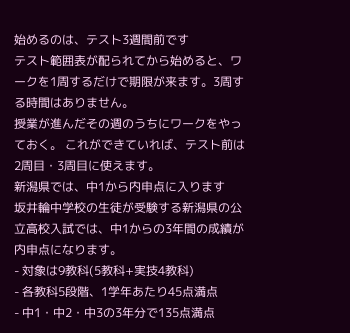始めるのは、テスト3週間前です
テスト範囲表が配られてから始めると、ワークを1周するだけで期限が来ます。3周する時間はありません。
授業が進んだその週のうちにワークをやっておく。 これができていれば、テスト前は2周目・3周目に使えます。
新潟県では、中1から内申点に入ります
坂井輪中学校の生徒が受験する新潟県の公立高校入試では、中1からの3年間の成績が内申点になります。
- 対象は9教科(5教科+実技4教科)
- 各教科5段階、1学年あたり45点満点
- 中1・中2・中3の3年分で135点満点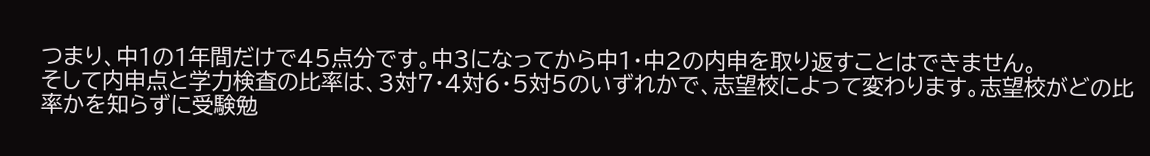つまり、中1の1年間だけで45点分です。中3になってから中1・中2の内申を取り返すことはできません。
そして内申点と学力検査の比率は、3対7・4対6・5対5のいずれかで、志望校によって変わります。志望校がどの比率かを知らずに受験勉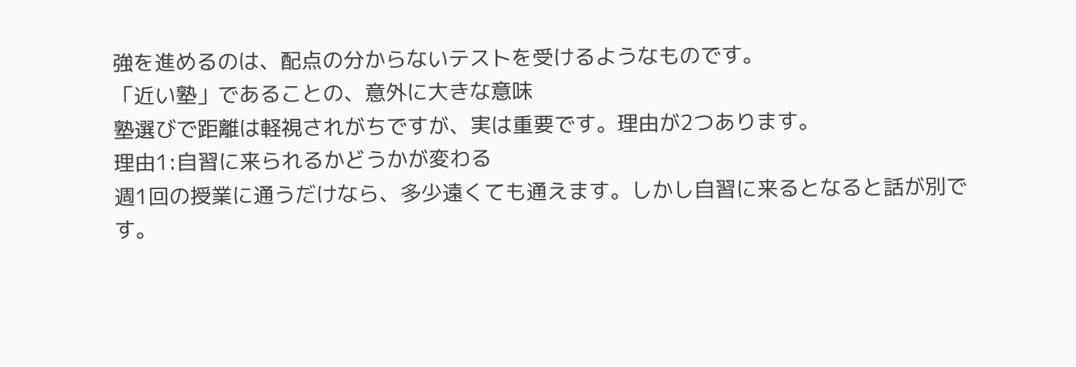強を進めるのは、配点の分からないテストを受けるようなものです。
「近い塾」であることの、意外に大きな意味
塾選びで距離は軽視されがちですが、実は重要です。理由が2つあります。
理由1:自習に来られるかどうかが変わる
週1回の授業に通うだけなら、多少遠くても通えます。しかし自習に来るとなると話が別です。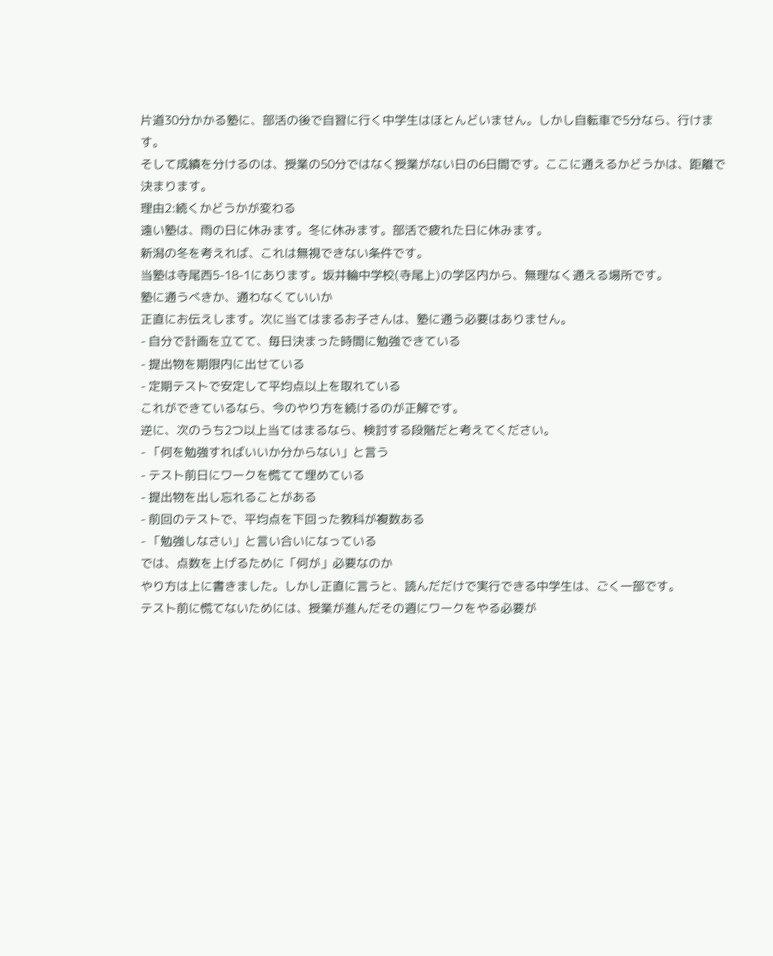片道30分かかる塾に、部活の後で自習に行く中学生はほとんどいません。しかし自転車で5分なら、行けます。
そして成績を分けるのは、授業の50分ではなく授業がない日の6日間です。ここに通えるかどうかは、距離で決まります。
理由2:続くかどうかが変わる
遠い塾は、雨の日に休みます。冬に休みます。部活で疲れた日に休みます。
新潟の冬を考えれば、これは無視できない条件です。
当塾は寺尾西5-18-1にあります。坂井輪中学校(寺尾上)の学区内から、無理なく通える場所です。
塾に通うべきか、通わなくていいか
正直にお伝えします。次に当てはまるお子さんは、塾に通う必要はありません。
- 自分で計画を立てて、毎日決まった時間に勉強できている
- 提出物を期限内に出せている
- 定期テストで安定して平均点以上を取れている
これができているなら、今のやり方を続けるのが正解です。
逆に、次のうち2つ以上当てはまるなら、検討する段階だと考えてください。
- 「何を勉強すればいいか分からない」と言う
- テスト前日にワークを慌てて埋めている
- 提出物を出し忘れることがある
- 前回のテストで、平均点を下回った教科が複数ある
- 「勉強しなさい」と言い合いになっている
では、点数を上げるために「何が」必要なのか
やり方は上に書きました。しかし正直に言うと、読んだだけで実行できる中学生は、ごく一部です。
テスト前に慌てないためには、授業が進んだその週にワークをやる必要が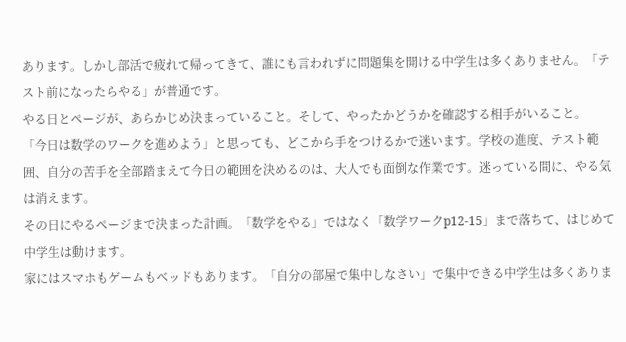あります。しかし部活で疲れて帰ってきて、誰にも言われずに問題集を開ける中学生は多くありません。「テスト前になったらやる」が普通です。
やる日とページが、あらかじめ決まっていること。そして、やったかどうかを確認する相手がいること。
「今日は数学のワークを進めよう」と思っても、どこから手をつけるかで迷います。学校の進度、テスト範囲、自分の苦手を全部踏まえて今日の範囲を決めるのは、大人でも面倒な作業です。迷っている間に、やる気は消えます。
その日にやるページまで決まった計画。「数学をやる」ではなく「数学ワークp12-15」まで落ちて、はじめて中学生は動けます。
家にはスマホもゲームもベッドもあります。「自分の部屋で集中しなさい」で集中できる中学生は多くありま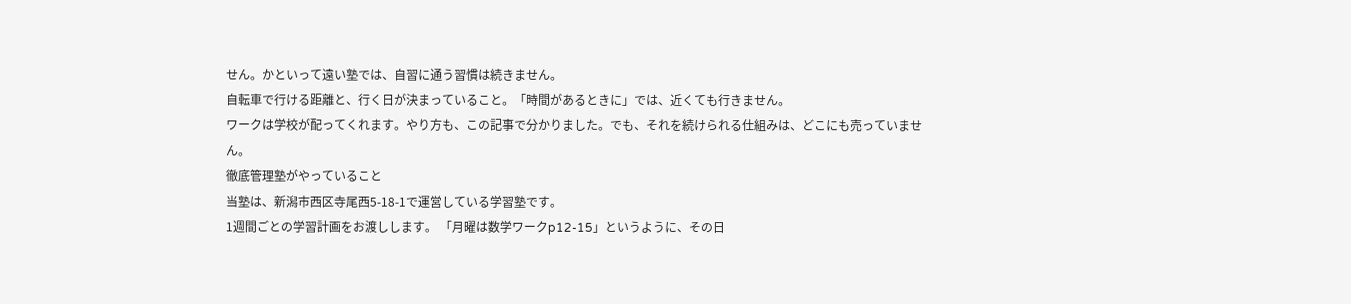せん。かといって遠い塾では、自習に通う習慣は続きません。
自転車で行ける距離と、行く日が決まっていること。「時間があるときに」では、近くても行きません。
ワークは学校が配ってくれます。やり方も、この記事で分かりました。でも、それを続けられる仕組みは、どこにも売っていません。
徹底管理塾がやっていること
当塾は、新潟市西区寺尾西5-18-1で運営している学習塾です。
1週間ごとの学習計画をお渡しします。 「月曜は数学ワークp12-15」というように、その日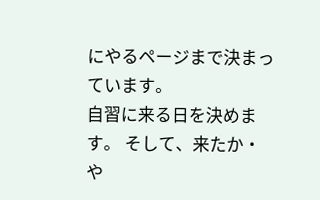にやるページまで決まっています。
自習に来る日を決めます。 そして、来たか・や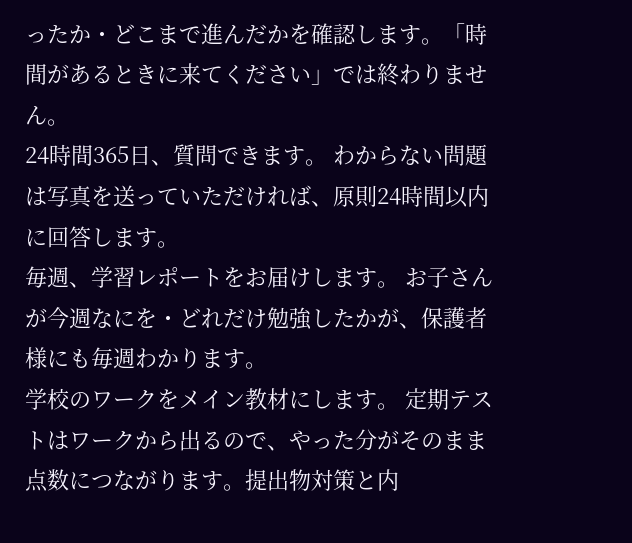ったか・どこまで進んだかを確認します。「時間があるときに来てください」では終わりません。
24時間365日、質問できます。 わからない問題は写真を送っていただければ、原則24時間以内に回答します。
毎週、学習レポートをお届けします。 お子さんが今週なにを・どれだけ勉強したかが、保護者様にも毎週わかります。
学校のワークをメイン教材にします。 定期テストはワークから出るので、やった分がそのまま点数につながります。提出物対策と内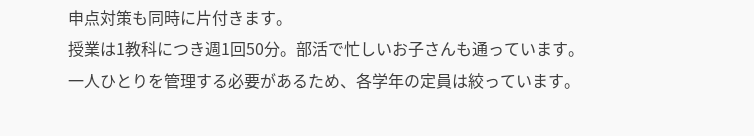申点対策も同時に片付きます。
授業は1教科につき週1回50分。部活で忙しいお子さんも通っています。
一人ひとりを管理する必要があるため、各学年の定員は絞っています。